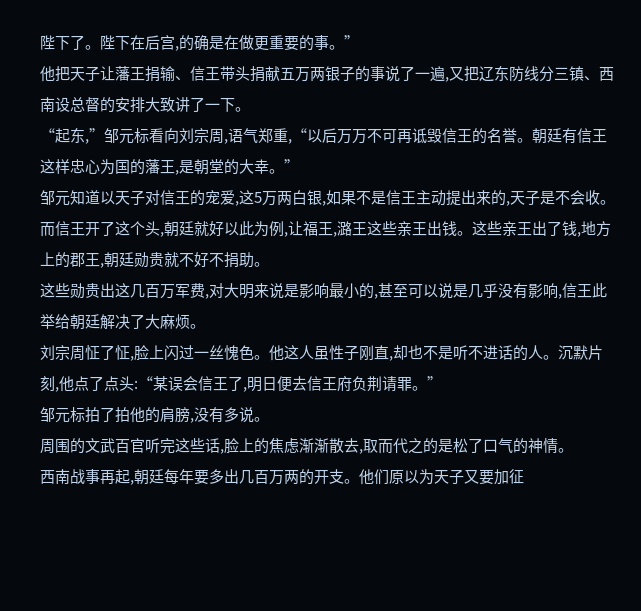陛下了。陛下在后宫,的确是在做更重要的事。”
他把天子让藩王捐输、信王带头捐献五万两银子的事说了一遍,又把辽东防线分三镇、西南设总督的安排大致讲了一下。
“起东,”邹元标看向刘宗周,语气郑重,“以后万万不可再诋毁信王的名誉。朝廷有信王这样忠心为国的藩王,是朝堂的大幸。”
邹元知道以天子对信王的宠爱,这5万两白银,如果不是信王主动提出来的,天子是不会收。
而信王开了这个头,朝廷就好以此为例,让福王,潞王这些亲王出钱。这些亲王出了钱,地方上的郡王,朝廷勋贵就不好不捐助。
这些勋贵出这几百万军费,对大明来说是影响最小的,甚至可以说是几乎没有影响,信王此举给朝廷解决了大麻烦。
刘宗周怔了怔,脸上闪过一丝愧色。他这人虽性子刚直,却也不是听不进话的人。沉默片刻,他点了点头:“某误会信王了,明日便去信王府负荆请罪。”
邹元标拍了拍他的肩膀,没有多说。
周围的文武百官听完这些话,脸上的焦虑渐渐散去,取而代之的是松了口气的神情。
西南战事再起,朝廷每年要多出几百万两的开支。他们原以为天子又要加征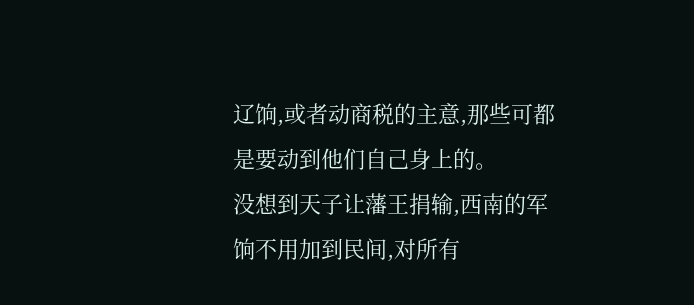辽饷,或者动商税的主意,那些可都是要动到他们自己身上的。
没想到天子让藩王捐输,西南的军饷不用加到民间,对所有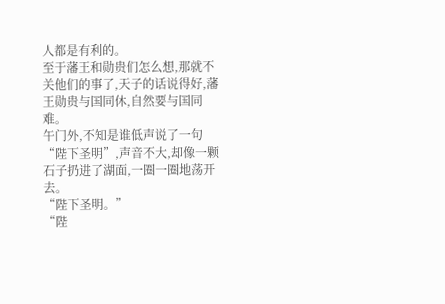人都是有利的。
至于藩王和勋贵们怎么想,那就不关他们的事了,天子的话说得好,藩王勋贵与国同休,自然要与国同难。
午门外,不知是谁低声说了一句“陛下圣明”,声音不大,却像一颗石子扔进了湖面,一圈一圈地荡开去。
“陛下圣明。”
“陛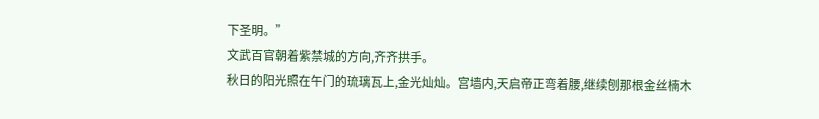下圣明。”
文武百官朝着紫禁城的方向,齐齐拱手。
秋日的阳光照在午门的琉璃瓦上,金光灿灿。宫墙内,天启帝正弯着腰,继续刨那根金丝楠木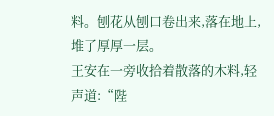料。刨花从刨口卷出来,落在地上,堆了厚厚一层。
王安在一旁收拾着散落的木料,轻声道:“陛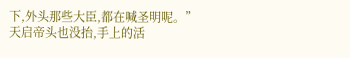下,外头那些大臣,都在喊圣明呢。”
天启帝头也没抬,手上的活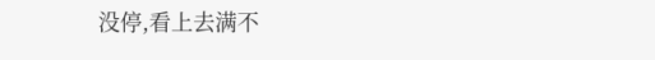没停,看上去满不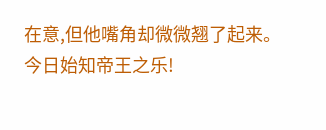在意,但他嘴角却微微翘了起来。
今日始知帝王之乐!